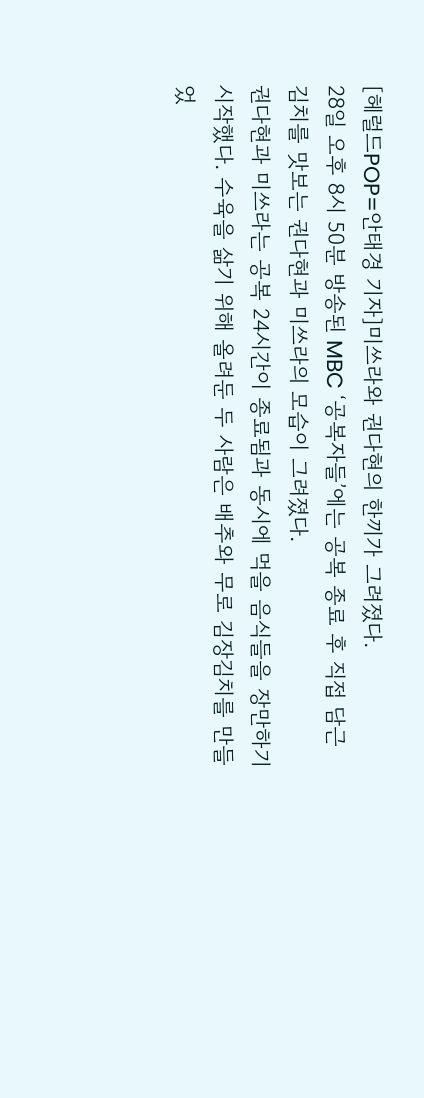[헤럴드POP=안태경 기자]미쓰라와 권다현의 한끼가 그려졌다.
28일 오후 8시 50분 방송된 MBC ‘공복자들’에는 공복 종료 후 직접 담근 김치를 맛보는 권다현과 미쓰라의 모습이 그려졌다.
권다현과 미쓰라는 공복 24시간이 종료됨과 동시에 먹을 음식들을 장만하기 시작했다. 수육을 삶기 위해 올려둔 두 사람은 배추와 무로 김장김치를 만들었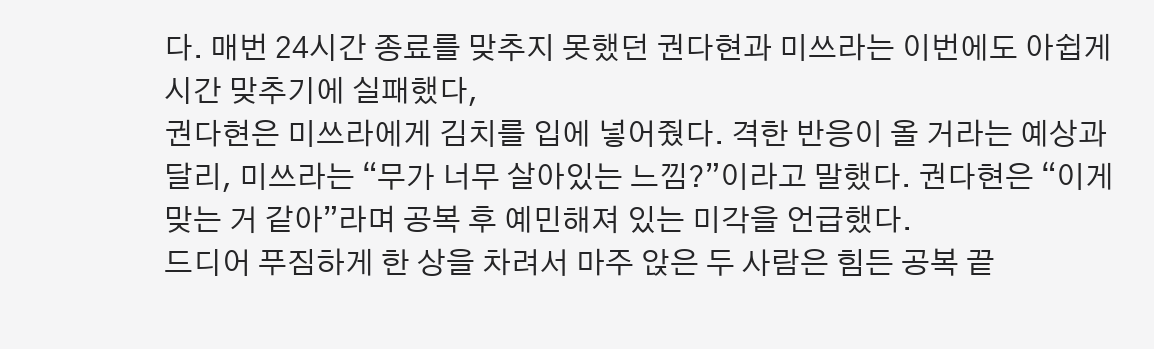다. 매번 24시간 종료를 맞추지 못했던 권다현과 미쓰라는 이번에도 아쉽게 시간 맞추기에 실패했다,
권다현은 미쓰라에게 김치를 입에 넣어줬다. 격한 반응이 올 거라는 예상과 달리, 미쓰라는 “무가 너무 살아있는 느낌?”이라고 말했다. 권다현은 “이게 맞는 거 같아”라며 공복 후 예민해져 있는 미각을 언급했다.
드디어 푸짐하게 한 상을 차려서 마주 앉은 두 사람은 힘든 공복 끝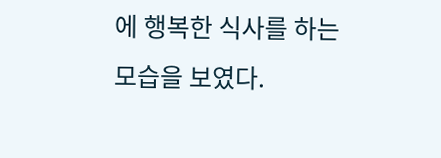에 행복한 식사를 하는 모습을 보였다.